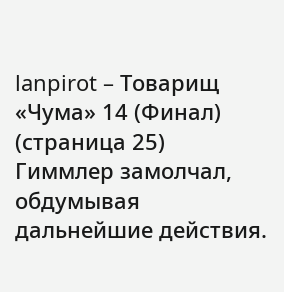lanpirot – Товарищ «Чума» 14 (Финал) (страница 25)
Гиммлер замолчал, обдумывая дальнейшие действия.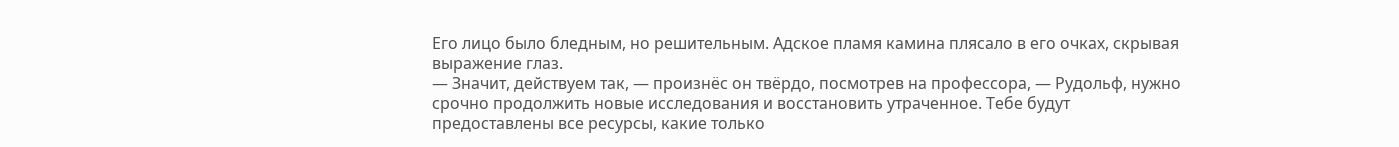Его лицо было бледным, но решительным. Адское пламя камина плясало в его очках, скрывая выражение глаз.
— Значит, действуем так, — произнёс он твёрдо, посмотрев на профессора, — Рудольф, нужно срочно продолжить новые исследования и восстановить утраченное. Тебе будут предоставлены все ресурсы, какие только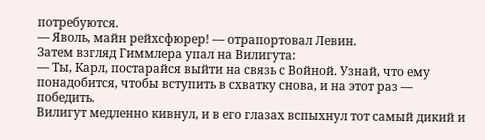потребуются.
— Яволь, майн рейхсфюрер! — отрапортовал Левин.
Затем взгляд Гиммлера упал на Вилигута:
— Ты, Карл, постарайся выйти на связь с Войной. Узнай, что ему понадобится, чтобы вступить в схватку снова, и на этот раз — победить.
Вилигут медленно кивнул, и в его глазах вспыхнул тот самый дикий и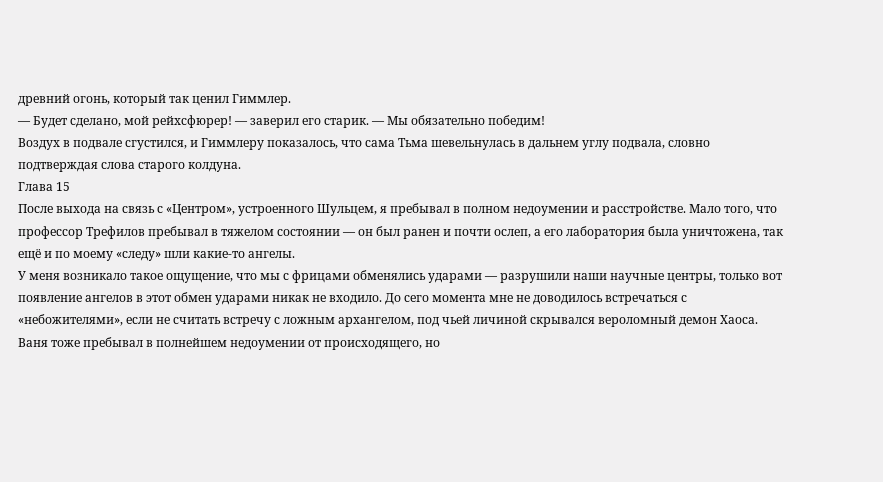древний огонь, который так ценил Гиммлер.
— Будет сделано, мой рейхсфюрер! — заверил его старик. — Мы обязательно победим!
Воздух в подвале сгустился, и Гиммлеру показалось, что сама Тьма шевельнулась в дальнем углу подвала, словно подтверждая слова старого колдуна.
Глава 15
После выхода на связь с «Центром», устроенного Шульцем, я пребывал в полном недоумении и расстройстве. Мало того, что профессор Трефилов пребывал в тяжелом состоянии — он был ранен и почти ослеп, а его лаборатория была уничтожена, так ещё и по моему «следу» шли какие-то ангелы.
У меня возникало такое ощущение, что мы с фрицами обменялись ударами — разрушили наши научные центры, только вот появление ангелов в этот обмен ударами никак не входило. До сего момента мне не доводилось встречаться с «небожителями», если не считать встречу с ложным архангелом, под чьей личиной скрывался вероломный демон Хаоса.
Ваня тоже пребывал в полнейшем недоумении от происходящего, но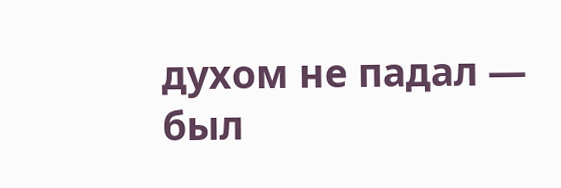духом не падал — был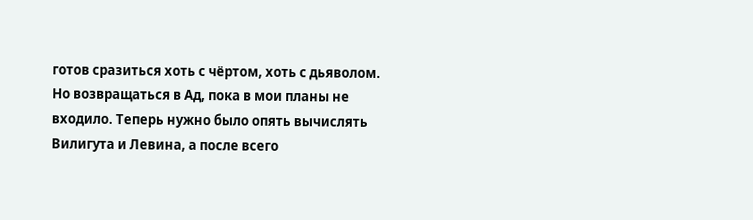готов сразиться хоть с чёртом, хоть с дьяволом. Но возвращаться в Ад, пока в мои планы не входило. Теперь нужно было опять вычислять Вилигута и Левина, а после всего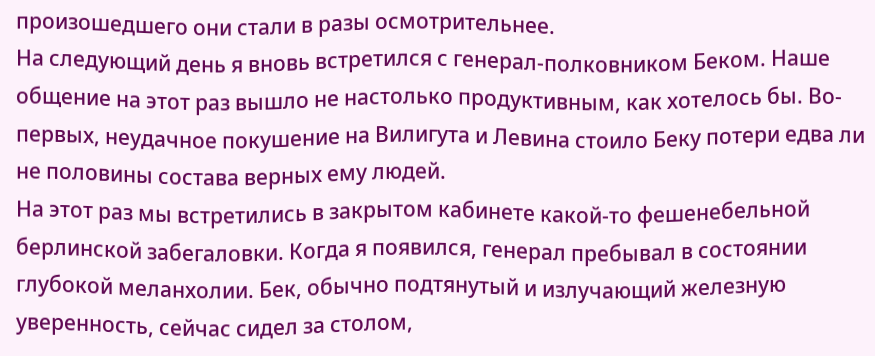произошедшего они стали в разы осмотрительнее.
На следующий день я вновь встретился с генерал-полковником Беком. Наше общение на этот раз вышло не настолько продуктивным, как хотелось бы. Во-первых, неудачное покушение на Вилигута и Левина стоило Беку потери едва ли не половины состава верных ему людей.
На этот раз мы встретились в закрытом кабинете какой-то фешенебельной берлинской забегаловки. Когда я появился, генерал пребывал в состоянии глубокой меланхолии. Бек, обычно подтянутый и излучающий железную уверенность, сейчас сидел за столом,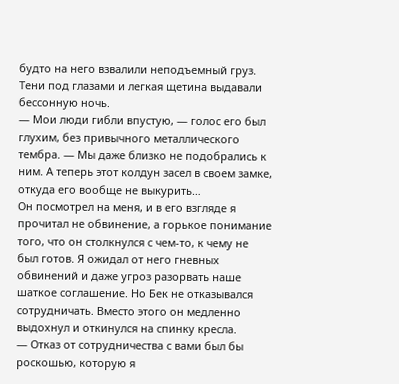будто на него взвалили неподъемный груз. Тени под глазами и легкая щетина выдавали бессонную ночь.
— Мои люди гибли впустую, — голос его был глухим, без привычного металлического тембра. — Мы даже близко не подобрались к ним. А теперь этот колдун засел в своем замке, откуда его вообще не выкурить…
Он посмотрел на меня, и в его взгляде я прочитал не обвинение, а горькое понимание того, что он столкнулся с чем-то, к чему не был готов. Я ожидал от него гневных обвинений и даже угроз разорвать наше шаткое соглашение. Но Бек не отказывался сотрудничать. Вместо этого он медленно выдохнул и откинулся на спинку кресла.
— Отказ от сотрудничества с вами был бы роскошью, которую я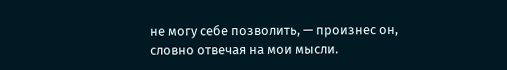не могу себе позволить, — произнес он, словно отвечая на мои мысли.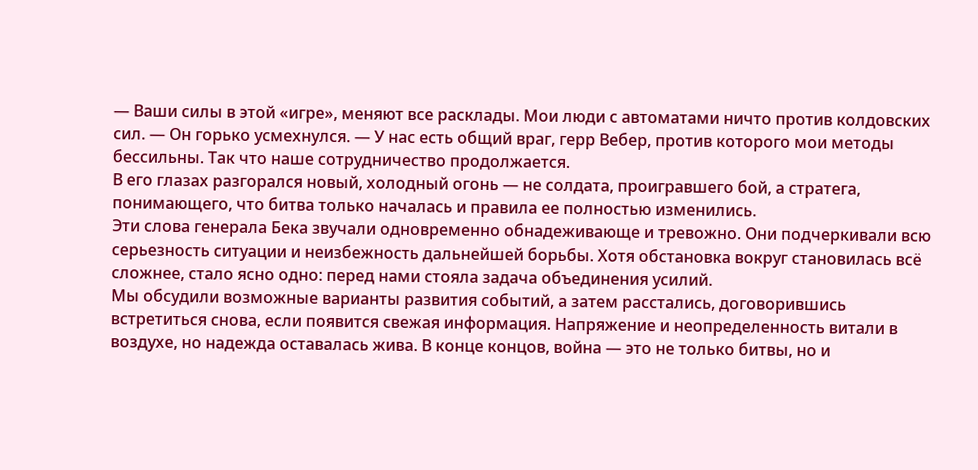— Ваши силы в этой «игре», меняют все расклады. Мои люди с автоматами ничто против колдовских сил. — Он горько усмехнулся. — У нас есть общий враг, герр Вебер, против которого мои методы бессильны. Так что наше сотрудничество продолжается.
В его глазах разгорался новый, холодный огонь — не солдата, проигравшего бой, а стратега, понимающего, что битва только началась и правила ее полностью изменились.
Эти слова генерала Бека звучали одновременно обнадеживающе и тревожно. Они подчеркивали всю серьезность ситуации и неизбежность дальнейшей борьбы. Хотя обстановка вокруг становилась всё сложнее, стало ясно одно: перед нами стояла задача объединения усилий.
Мы обсудили возможные варианты развития событий, а затем расстались, договорившись встретиться снова, если появится свежая информация. Напряжение и неопределенность витали в воздухе, но надежда оставалась жива. В конце концов, война — это не только битвы, но и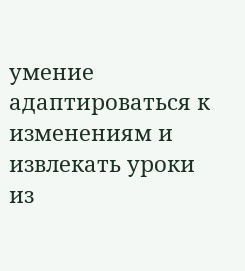умение адаптироваться к изменениям и извлекать уроки из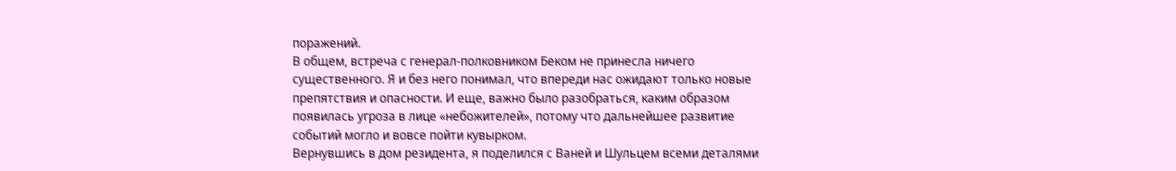поражений.
В общем, встреча с генерал-полковником Беком не принесла ничего существенного. Я и без него понимал, что впереди нас ожидают только новые препятствия и опасности. И еще, важно было разобраться, каким образом появилась угроза в лице «небожителей», потому что дальнейшее развитие событий могло и вовсе пойти кувырком.
Вернувшись в дом резидента, я поделился с Ваней и Шульцем всеми деталями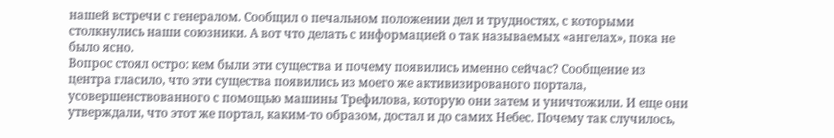нашей встречи с генералом. Сообщил о печальном положении дел и трудностях, с которыми столкнулись наши союзники. А вот что делать с информацией о так называемых «ангелах», пока не было ясно.
Вопрос стоял остро: кем были эти существа и почему появились именно сейчас? Сообщение из центра гласило, что эти существа появились из моего же активизированого портала, усовершенствованного с помощью машины Трефилова, которую они затем и уничтожили. И еще они утверждали, что этот же портал, каким-то образом, достал и до самих Небес. Почему так случилось,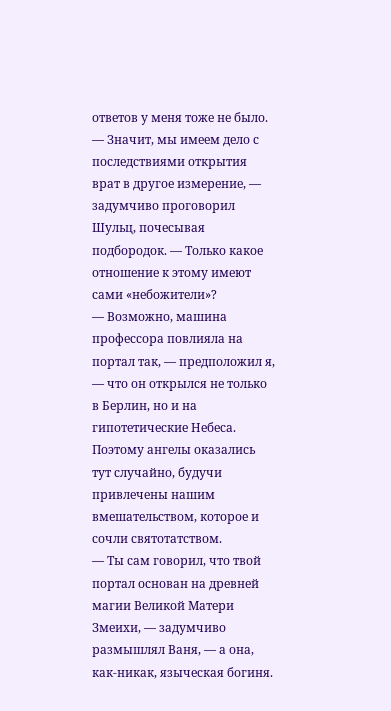ответов у меня тоже не было.
— Значит, мы имеем дело с последствиями открытия врат в другое измерение, — задумчиво проговорил Шульц, почесывая подбородок. — Только какое отношение к этому имеют сами «небожители»?
— Возможно, машина профессора повлияла на портал так, — предположил я, — что он открылся не только в Берлин, но и на гипотетические Небеса. Поэтому ангелы оказались тут случайно, будучи привлечены нашим вмешательством, которое и сочли святотатством.
— Ты сам говорил, что твой портал основан на древней магии Великой Матери Змеихи, — задумчиво размышлял Ваня, — а она, как-никак, языческая богиня.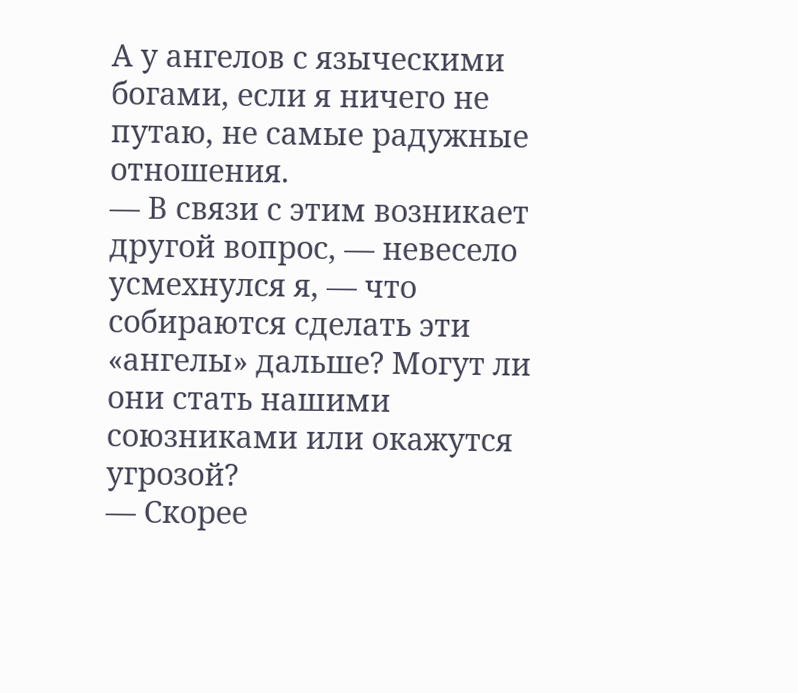А у ангелов с языческими богами, если я ничего не путаю, не самые радужные отношения.
— В связи с этим возникает другой вопрос, — невесело усмехнулся я, — что собираются сделать эти «ангелы» дальше? Могут ли они стать нашими союзниками или окажутся угрозой?
— Скорее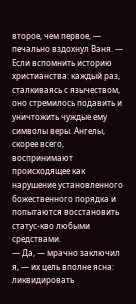второе, чем первое, — печально вздохнул Ваня. — Если вспомнить историю христианства: каждый раз, сталкиваясь с язычеством, оно стремилось подавить и уничтожить чуждые ему символы веры. Ангелы, скорее всего, воспринимают происходящее как нарушение установленного божественного порядка и попытаются восстановить статус-кво любыми средствами.
— Да, — мрачно заключил я, — их цель вполне ясна: ликвидировать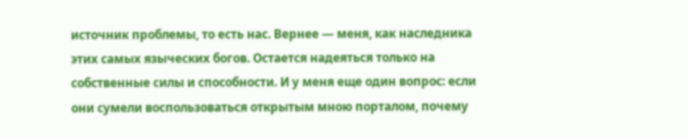источник проблемы, то есть нас. Вернее — меня, как наследника этих самых языческих богов. Остается надеяться только на собственные силы и способности. И у меня еще один вопрос: если они сумели воспользоваться открытым мною порталом, почему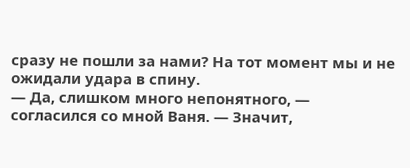сразу не пошли за нами? На тот момент мы и не ожидали удара в спину.
— Да, слишком много непонятного, — согласился со мной Ваня. — Значит,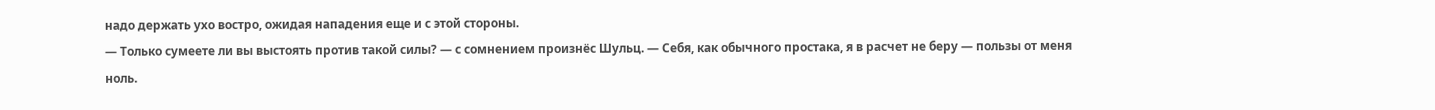надо держать ухо востро, ожидая нападения еще и с этой стороны.
— Только сумеете ли вы выстоять против такой силы? — с сомнением произнёс Шульц. — Себя, как обычного простака, я в расчет не беру — пользы от меня ноль.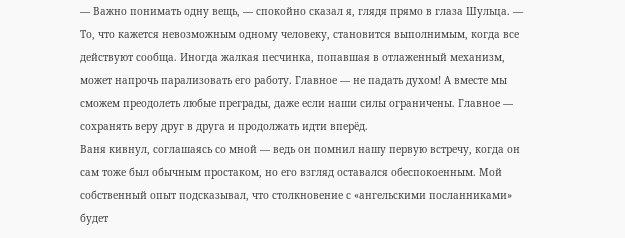— Важно понимать одну вещь, — спокойно сказал я, глядя прямо в глаза Шульца. — То, что кажется невозможным одному человеку, становится выполнимым, когда все действуют сообща. Иногда жалкая песчинка, попавшая в отлаженный механизм, может напрочь парализовать его работу. Главное — не падать духом! А вместе мы сможем преодолеть любые преграды, даже если наши силы ограничены. Главное — сохранять веру друг в друга и продолжать идти вперёд.
Ваня кивнул, соглашаясь со мной — ведь он помнил нашу первую встречу, когда он сам тоже был обычным простаком, но его взгляд оставался обеспокоенным. Мой собственный опыт подсказывал, что столкновение с «ангельскими посланниками» будет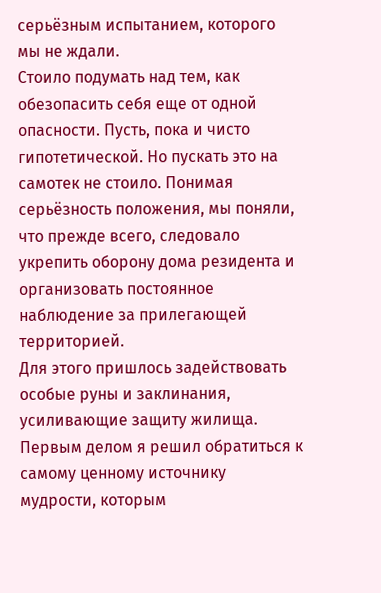серьёзным испытанием, которого мы не ждали.
Стоило подумать над тем, как обезопасить себя еще от одной опасности. Пусть, пока и чисто гипотетической. Но пускать это на самотек не стоило. Понимая серьёзность положения, мы поняли, что прежде всего, следовало укрепить оборону дома резидента и организовать постоянное наблюдение за прилегающей территорией.
Для этого пришлось задействовать особые руны и заклинания, усиливающие защиту жилища. Первым делом я решил обратиться к самому ценному источнику мудрости, которым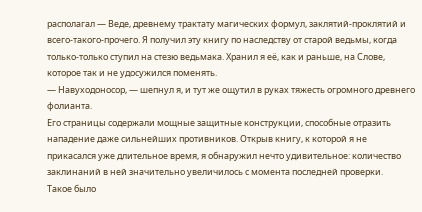располагал — Веде, древнему трактату магических формул, заклятий-проклятий и всего-такого-прочего. Я получил эту книгу по наследству от старой ведьмы, когда только-только ступил на стезю ведьмака. Хранил я её, как и раньше, на Слове, которое так и не удосужился поменять.
— Навуходоносор, — шепнул я, и тут же ощутил в руках тяжесть огромного древнего фолианта.
Его страницы содержали мощные защитные конструкции, способные отразить нападение даже сильнейших противников. Открыв книгу, к которой я не прикасался уже длительное время, я обнаружил нечто удивительное: количество заклинаний в ней значительно увеличилось с момента последней проверки.
Такое было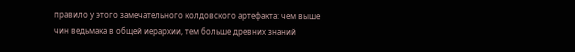правило у этого замечательного колдовского артефакта: чем выше чин ведьмака в общей иерархии, тем больше древних знаний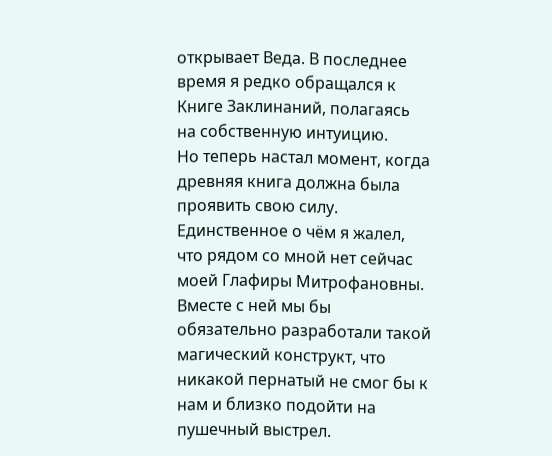открывает Веда. В последнее время я редко обращался к Книге Заклинаний, полагаясь на собственную интуицию.
Но теперь настал момент, когда древняя книга должна была проявить свою силу. Единственное о чём я жалел, что рядом со мной нет сейчас моей Глафиры Митрофановны. Вместе с ней мы бы обязательно разработали такой магический конструкт, что никакой пернатый не смог бы к нам и близко подойти на пушечный выстрел.